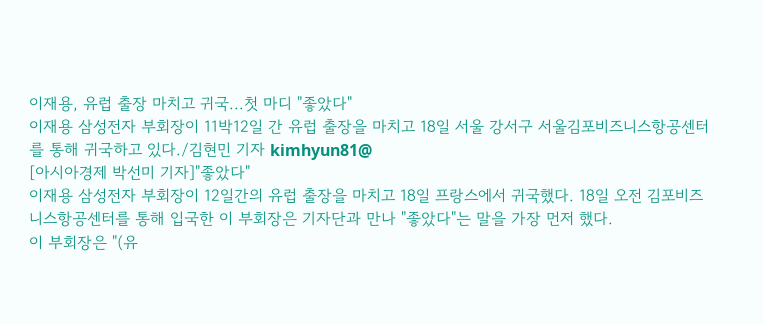이재용, 유럽 출장 마치고 귀국...첫 마디 "좋았다"
이재용 삼성전자 부회장이 11박12일 간 유럽 출장을 마치고 18일 서울 강서구 서울김포비즈니스항공센터를 통해 귀국하고 있다./김현민 기자 kimhyun81@
[아시아경제 박선미 기자]"좋았다"
이재용 삼성전자 부회장이 12일간의 유럽 출장을 마치고 18일 프랑스에서 귀국했다. 18일 오전 김포비즈니스항공센터를 통해 입국한 이 부회장은 기자단과 만나 "좋았다"는 말을 가장 먼저 했다.
이 부회장은 "(유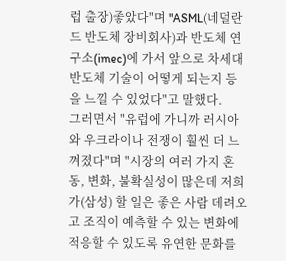럽 출장)좋았다"며 "ASML(네덜란드 반도체 장비회사)과 반도체 연구소(imec)에 가서 앞으로 차세대 반도체 기술이 어떻게 되는지 등을 느낄 수 있었다"고 말했다.
그러면서 "유럽에 가니까 러시아와 우크라이나 전쟁이 훨씬 더 느껴졌다"며 "시장의 여러 가지 혼동, 변화, 불확실성이 많은데 저희가(삼성) 할 일은 좋은 사람 데려오고 조직이 예측할 수 있는 변화에 적응할 수 있도록 유연한 문화를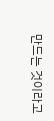만드는 것이라고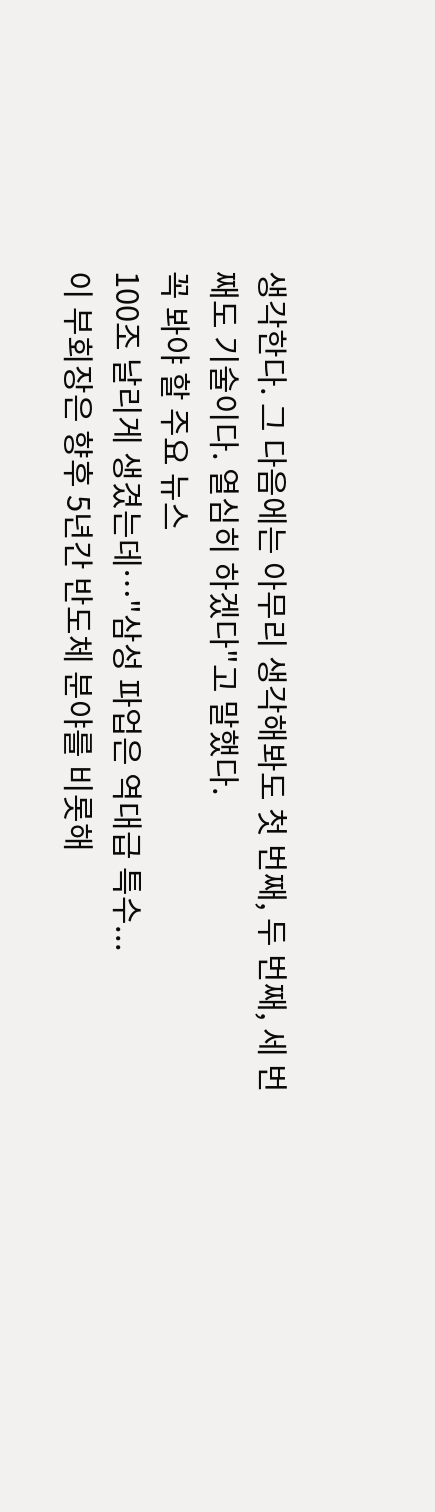생각한다. 그 다음에는 아무리 생각해봐도 첫 번째, 두 번째, 세 번째도 기술이다. 열심히 하겠다"고 말했다.
꼭 봐야 할 주요 뉴스
100조 날리게 생겼는데…"삼성 파업은 역대급 특수...
이 부회장은 향후 5년간 반도체 분야를 비롯해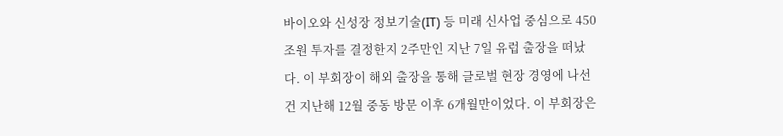바이오와 신성장 정보기술(IT) 등 미래 신사업 중심으로 450조원 투자를 결정한지 2주만인 지난 7일 유럽 출장을 떠났다. 이 부회장이 해외 출장을 통해 글로벌 현장 경영에 나선 건 지난해 12월 중동 방문 이후 6개월만이었다. 이 부회장은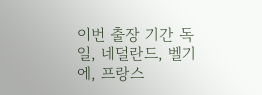이번 출장 기간 독일, 네덜란드, 벨기에, 프랑스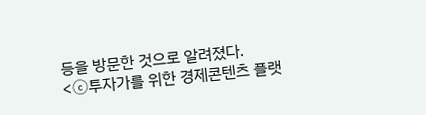등을 방문한 것으로 알려졌다.
<ⓒ투자가를 위한 경제콘텐츠 플랫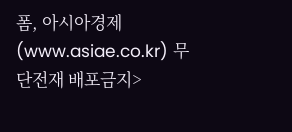폼, 아시아경제(www.asiae.co.kr) 무단전재 배포금지>